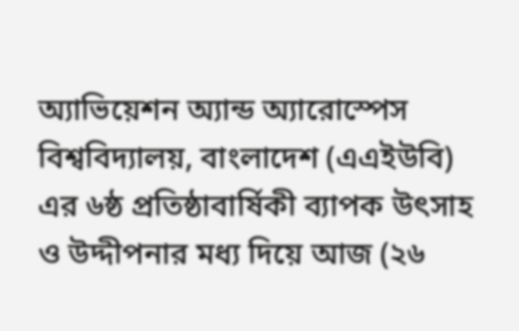অ্যাভিয়েশন অ্যান্ড অ্যারোস্পেস বিশ্ববিদ্যালয়, বাংলাদেশ (এএইউবি) এর ৬ষ্ঠ প্রতিষ্ঠাবার্ষিকী ব্যাপক উৎসাহ ও উদ্দীপনার মধ্য দিয়ে আজ (২৬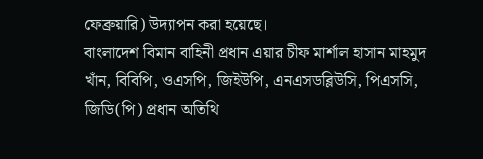ফেব্রুয়ারি) উদ্যাপন করা হয়েছে।
বাংলাদেশ বিমান বাহিনী প্রধান এয়ার চীফ মার্শাল হাসান মাহমুদ খাঁন, বিবিপি, ওএসপি, জিইউপি, এনএসডব্লিউসি, পিএসসি, জিডি(পি) প্রধান অতিথি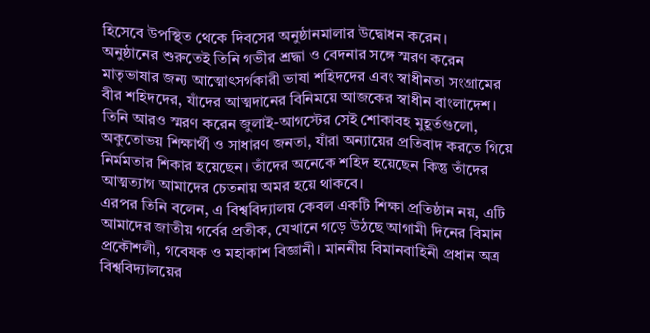হিসেবে উপস্থিত থেকে দিবসের অনুষ্ঠানমালার উদ্বোধন করেন।
অনুষ্ঠানের শুরুতেই তিনি গভীর শ্রদ্ধা ও বেদনার সঙ্গে স্মরণ করেন মাতৃভাষার জন্য আত্মোৎসর্গকারী ভাষা শহিদদের এবং স্বাধীনতা সংগ্রামের বীর শহিদদের, যাঁদের আত্মদানের বিনিময়ে আজকের স্বাধীন বাংলাদেশ। তিনি আরও স্মরণ করেন জুলাই-আগস্টের সেই শোকাবহ মুহূর্তগুলো, অকুতোভয় শিক্ষার্থী ও সাধারণ জনতা, যাঁরা অন্যায়ের প্রতিবাদ করতে গিয়ে নির্মমতার শিকার হয়েছেন। তাঁদের অনেকে শহিদ হয়েছেন কিন্তু তাঁদের আত্মত্যাগ আমাদের চেতনায় অমর হয়ে থাকবে।
এরপর তিনি বলেন, এ বিশ্ববিদ্যালয় কেবল একটি শিক্ষা প্রতিষ্ঠান নয়, এটি আমাদের জাতীয় গর্বের প্রতীক, যেখানে গড়ে উঠছে আগামী দিনের বিমান প্রকৌশলী, গবেষক ও মহাকাশ বিজ্ঞানী। মাননীয় বিমানবাহিনী প্রধান অত্র বিশ্ববিদ্যালয়ের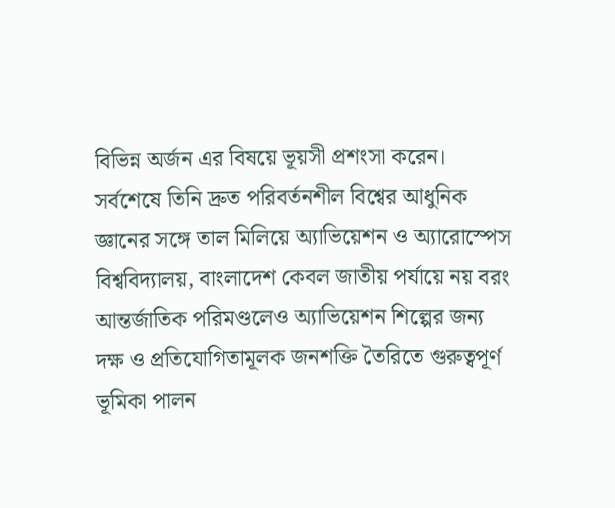বিভিন্ন অর্জন এর বিষয়ে ভূয়সী প্রশংসা করেন।
সর্বশেষে তিনি দ্রুত পরিবর্তনশীল বিশ্বের আধুনিক জ্ঞানের সঙ্গে তাল মিলিয়ে অ্যাভিয়েশন ও অ্যারোস্পেস বিশ্ববিদ্যালয়, বাংলাদেশ কেবল জাতীয় পর্যায়ে নয় বরং আন্তর্জাতিক পরিমণ্ডলেও অ্যাভিয়েশন শিল্পের জন্য দক্ষ ও প্রতিযোগিতামূলক জনশক্তি তৈরিতে গুরুত্বপূর্ণ ভূমিকা পালন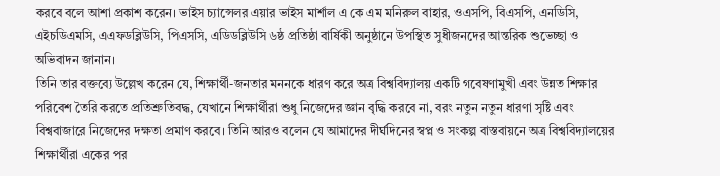করবে বলে আশা প্রকাশ করেন। ভাইস চ্যান্সেলর এয়ার ভাইস মার্শাল এ কে এম মনিরুল বাহার, ওএসপি, বিএসপি, এনডিসি, এইচডিএমসি, এএফডব্লিউসি, পিএসসি, এডিডব্লিউসি ৬ষ্ঠ প্রতিষ্ঠা বার্ষিকী অনুষ্ঠানে উপস্থিত সুধীজনদের আন্তরিক শুভেচ্ছা ও অভিবাদন জানান।
তিনি তার বক্তব্যে উল্লেখ করেন যে, শিক্ষার্থী-জনতার মননকে ধারণ করে অত্র বিশ্ববিদ্যালয় একটি গবেষণামুখী এবং উন্নত শিক্ষার পরিবেশ তৈরি করতে প্রতিশ্রুতিবদ্ধ, যেখানে শিক্ষার্থীরা শুধু নিজেদের জ্ঞান বৃদ্ধি করবে না, বরং নতুন নতুন ধারণা সৃষ্টি এবং বিশ্ববাজারে নিজেদের দক্ষতা প্রমাণ করবে। তিনি আরও বলেন যে আমাদের দীর্ঘদিনের স্বপ্ন ও সংকল্প বাস্তবায়নে অত্র বিশ্ববিদ্যালয়ের শিক্ষার্থীরা একের পর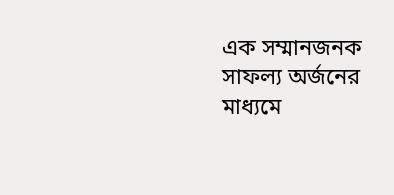এক সম্মানজনক সাফল্য অর্জনের মাধ্যমে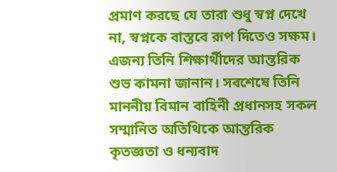প্রমাণ করছে যে তারা শুধু স্বপ্ন দেখে না, স্বপ্নকে বাস্তবে রূপ দিতেও সক্ষম। এজন্য তিনি শিক্ষার্থীদের আন্তরিক শুভ কামনা জানান। সবশেষে তিনি মাননীয় বিমান বাহিনী প্রধানসহ সকল সম্মানিত অতিথিকে আন্তরিক কৃতজ্ঞতা ও ধন্যবাদ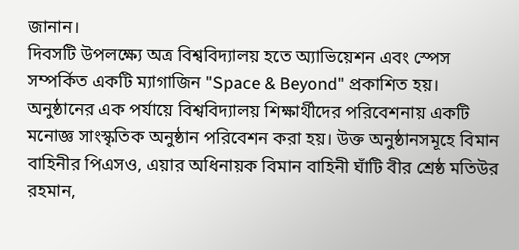জানান।
দিবসটি উপলক্ষ্যে অত্র বিশ্ববিদ্যালয় হতে অ্যাভিয়েশন এবং স্পেস সম্পর্কিত একটি ম্যাগাজিন "Space & Beyond" প্রকাশিত হয়। অনুষ্ঠানের এক পর্যায়ে বিশ্ববিদ্যালয় শিক্ষার্থীদের পরিবেশনায় একটি মনোজ্ঞ সাংস্কৃতিক অনুষ্ঠান পরিবেশন করা হয়। উক্ত অনুষ্ঠানসমূহে বিমান বাহিনীর পিএসও, এয়ার অধিনায়ক বিমান বাহিনী ঘাঁটি বীর শ্রেষ্ঠ মতিউর রহমান,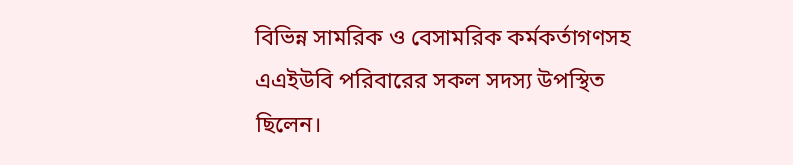বিভিন্ন সামরিক ও বেসামরিক কর্মকর্তাগণসহ এএইউবি পরিবারের সকল সদস্য উপস্থিত ছিলেন।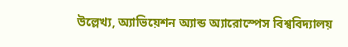উল্লেখ্য, অ্যাভিয়েশন অ্যান্ড অ্যারোস্পেস বিশ্ববিদ্যালয়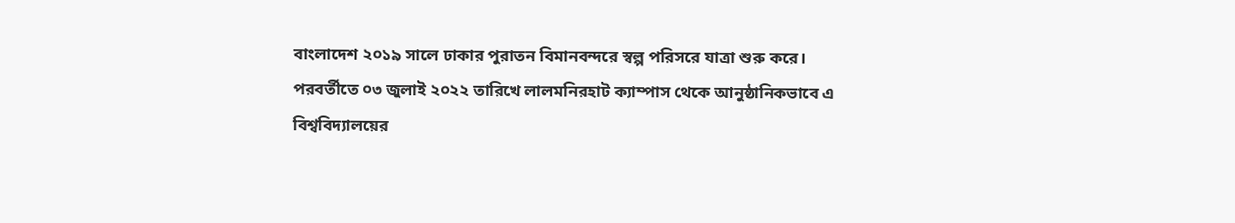বাংলাদেশ ২০১৯ সালে ঢাকার পুরাতন বিমানবন্দরে স্বল্প পরিসরে যাত্রা শুরু করে। পরবর্তীতে ০৩ জুলাই ২০২২ তারিখে লালমনিরহাট ক্যাম্পাস থেকে আনুষ্ঠানিকভাবে এ বিশ্ববিদ্যালয়ের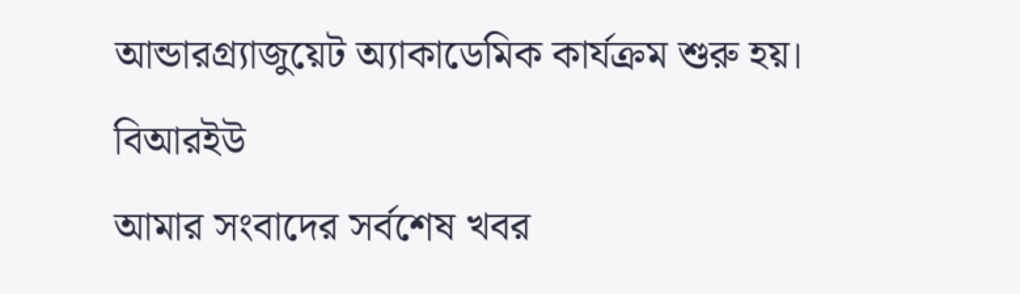আন্ডারগ্র্যাজুয়েট অ্যাকাডেমিক কার্যক্রম শুরু হয়।
বিআরইউ
আমার সংবাদের সর্বশেষ খবর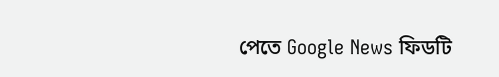পেতে Google News ফিডটি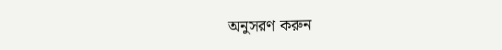অনুসরণ করুন